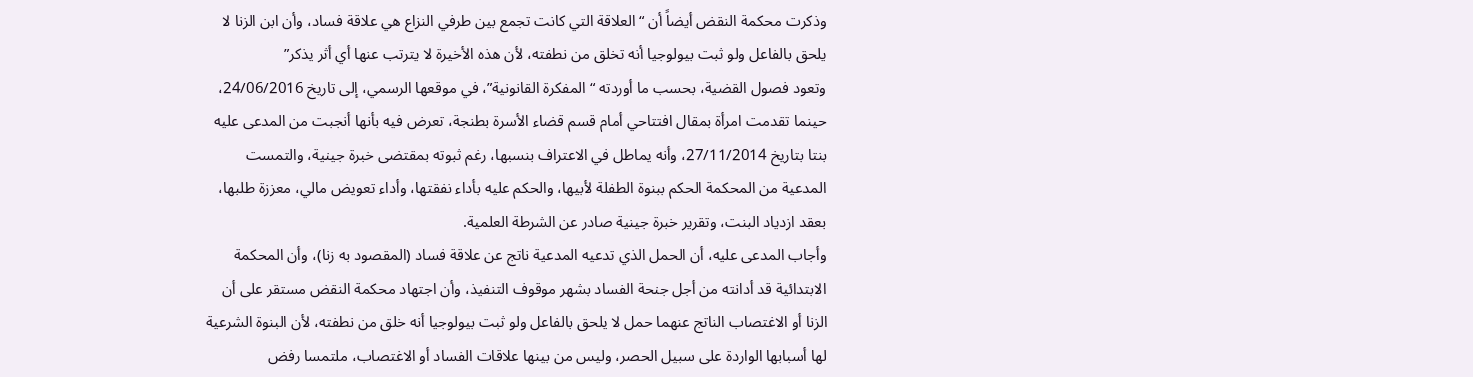وذكرت محكمة النقض أيضاً أن “العلاقة التي كانت تجمع بين طرفي النزاع هي علاقة فساد، وأن ابن الزنا لا يلحق بالفاعل ولو ثبت بيولوجيا أنه تخلق من نطفته، لأن هذه الأخيرة لا يترتب عنها أي أثر يذكر”
وتعود فصول القضية، بحسب ما أوردته “المفكرة القانونية”، في موقعها الرسمي، إلى تاريخ 24/06/2016، حينما تقدمت امرأة بمقال افتتاحي أمام قسم قضاء الأسرة بطنجة، تعرض فيه بأنها أنجبت من المدعى عليه بنتا بتاريخ 27/11/2014، وأنه يماطل في الاعتراف بنسبها، رغم ثبوته بمقتضى خبرة جينية، والتمست المدعية من المحكمة الحكم ببنوة الطفلة لأبيها، والحكم عليه بأداء نفقتها، وأداء تعويض مالي، معززة طلبها، بعقد ازدياد البنت، وتقرير خبرة جينية صادر عن الشرطة العلمية.
وأجاب المدعى عليه، أن الحمل الذي تدعيه المدعية ناتج عن علاقة فساد (المقصود به زنا)، وأن المحكمة الابتدائية قد أدانته من أجل جنحة الفساد بشهر موقوف التنفيذ، وأن اجتهاد محكمة النقض مستقر على أن الزنا أو الاغتصاب الناتج عنهما حمل لا يلحق بالفاعل ولو ثبت بيولوجيا أنه خلق من نطفته، لأن البنوة الشرعية لها أسبابها الواردة على سبيل الحصر، وليس من بينها علاقات الفساد أو الاغتصاب، ملتمسا رفض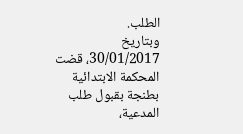الطلب.
وبتاريخ 30/01/2017، قضت المحكمة الابتدائية بطنجة بقبول طلب المدعية،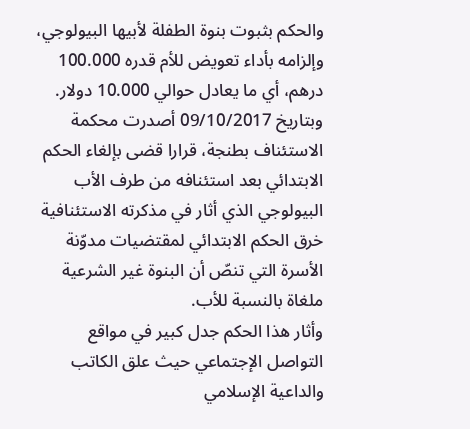والحكم بثبوت بنوة الطفلة لأبيها البيولوجي، وإلزامه بأداء تعويض للأم قدره 100.000 درهم، أي ما يعادل حوالي 10.000 دولار.
وبتاريخ 09/10/2017 أصدرت محكمة الاستئناف بطنجة، قرارا قضى بإلغاء الحكم الابتدائي بعد استئنافه من طرف الأب البيولوجي الذي أثار في مذكرته الاستئنافية خرق الحكم الابتدائي لمقتضيات مدوّنة الأسرة التي تنصّ أن البنوة غير الشرعية ملغاة بالنسبة للأب.
وأثار هذا الحكم جدل كبير في مواقع التواصل الإجتماعي حيث علق الكاتب والداعية الإسلامي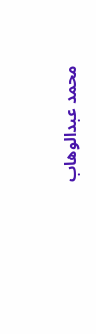محمد عبدالوهاب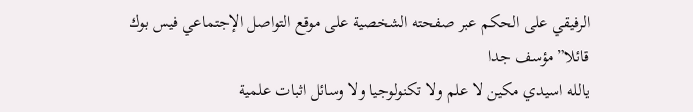الرفيقي على الحكم عبر صفحته الشخصية على موقع التواصل الإجتماعي فيس بوك قائلا”مؤسف جدا
يالله اسيدي مكين لا علم ولا تكنولوجيا ولا وسائل اثبات علمية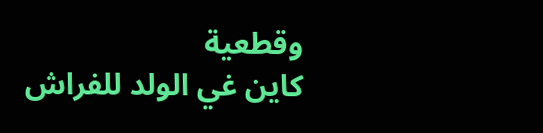وقطعية
كاين غي الولد للفراش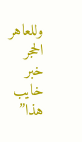وللعاهر الحجر
خبر خايب هذا”